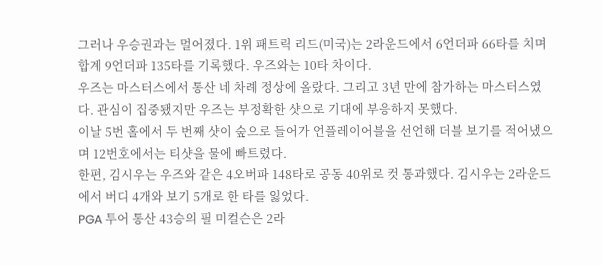그러나 우승권과는 멀어졌다. 1위 패트릭 리드(미국)는 2라운드에서 6언더파 66타를 치며 합계 9언더파 135타를 기록했다. 우즈와는 10타 차이다.
우즈는 마스터스에서 통산 네 차례 정상에 올랐다. 그리고 3년 만에 참가하는 마스터스였다. 관심이 집중됐지만 우즈는 부정확한 샷으로 기대에 부응하지 못했다.
이날 5번 홀에서 두 번째 샷이 숲으로 들어가 언플레이어블을 선언해 더블 보기를 적어냈으며 12번호에서는 티샷을 물에 빠트렸다.
한편, 김시우는 우즈와 같은 4오버파 148타로 공동 40위로 컷 통과했다. 김시우는 2라운드에서 버디 4개와 보기 5개로 한 타를 잃었다.
PGA 투어 통산 43승의 필 미컬슨은 2라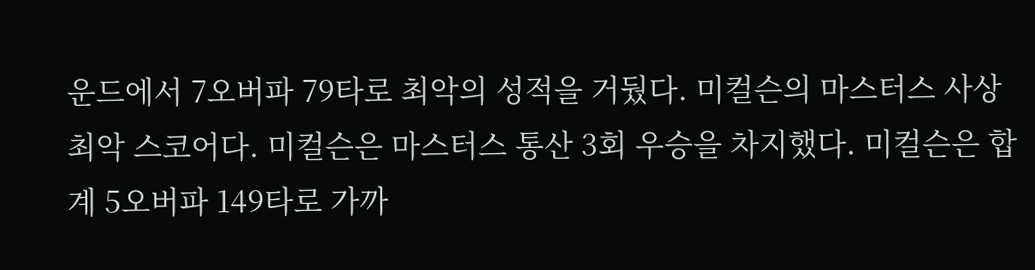운드에서 7오버파 79타로 최악의 성적을 거뒀다. 미컬슨의 마스터스 사상 최악 스코어다. 미컬슨은 마스터스 통산 3회 우승을 차지했다. 미컬슨은 합계 5오버파 149타로 가까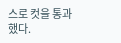스로 컷을 통과했다.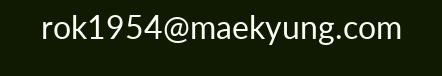rok1954@maekyung.com